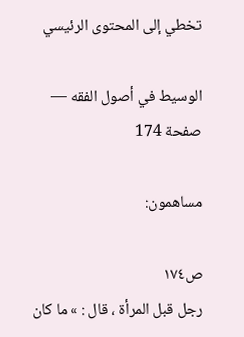تخطي إلى المحتوى الرئيسي

الوسيط في أصول الفقه — صفحة 174

مساهمون:

ص١٧٤
رجل قبل المرأة ، قال : » ما كان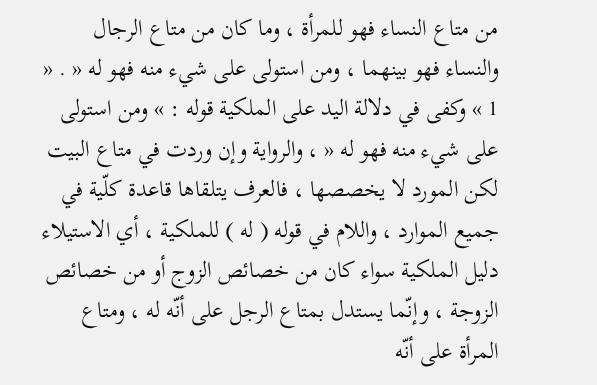من متاع النساء فهو للمرأة ، وما كان من متاع الرجال والنساء فهو بينهما ، ومن استولى على شيء منه فهو له « . « 1 » وكفى في دلالة اليد على الملكية قوله : » ومن استولى على شيء منه فهو له « ، والرواية وإن وردت في متاع البيت لكن المورد لا يخصصها ، فالعرف يتلقاها قاعدة كلّية في جميع الموارد ، واللام في قوله ( له ) للملكية ، أي الاستيلاء دليل الملكية سواء كان من خصائص الزوج أو من خصائص الزوجة ، وإنّما يستدل بمتاع الرجل على أنّه له ، ومتاع المرأة على أنّه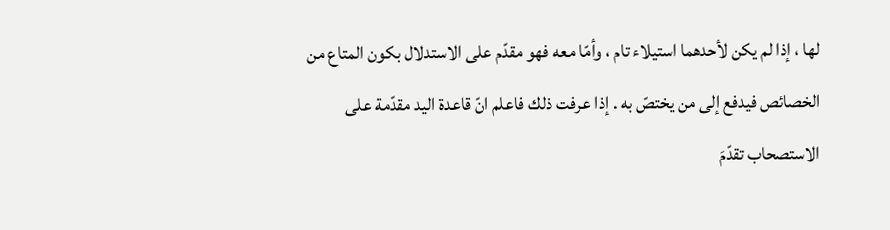لها ، إذا لم يكن لأحدهما استيلاء تام ، وأمّا معه فهو مقدّم على الاستدلال بكون المتاع من الخصائص فيدفع إلى من يختصّ به . إذا عرفت ذلك فاعلم انّ قاعدة اليد مقدّمة على الاستصحاب تقدّمَ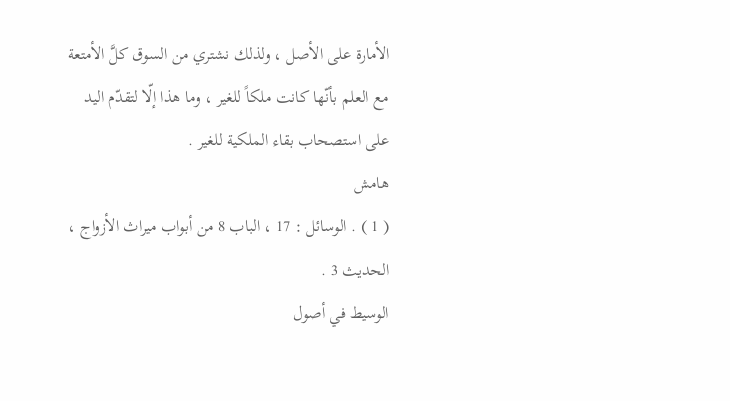الأمارة على الأصل ، ولذلك نشتري من السوق كلَّ الأمتعة مع العلم بأنّها كانت ملكاً للغير ، وما هذا إلّا لتقدّم اليد على استصحاب بقاء الملكية للغير .
هامش
( 1 ) . الوسائل : 17 ، الباب 8 من أبواب ميراث الأزواج ، الحديث 3 .
الوسيط في أصول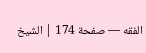الفقه — صفحة 174 | الشيخ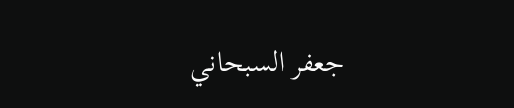جعفر السبحاني